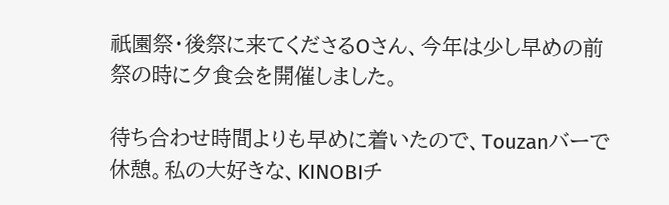祇園祭・後祭に来てくださるOさん、今年は少し早めの前祭の時に夕食会を開催しました。

待ち合わせ時間よりも早めに着いたので、Touzanバーで休憩。私の大好きな、KINOBIチ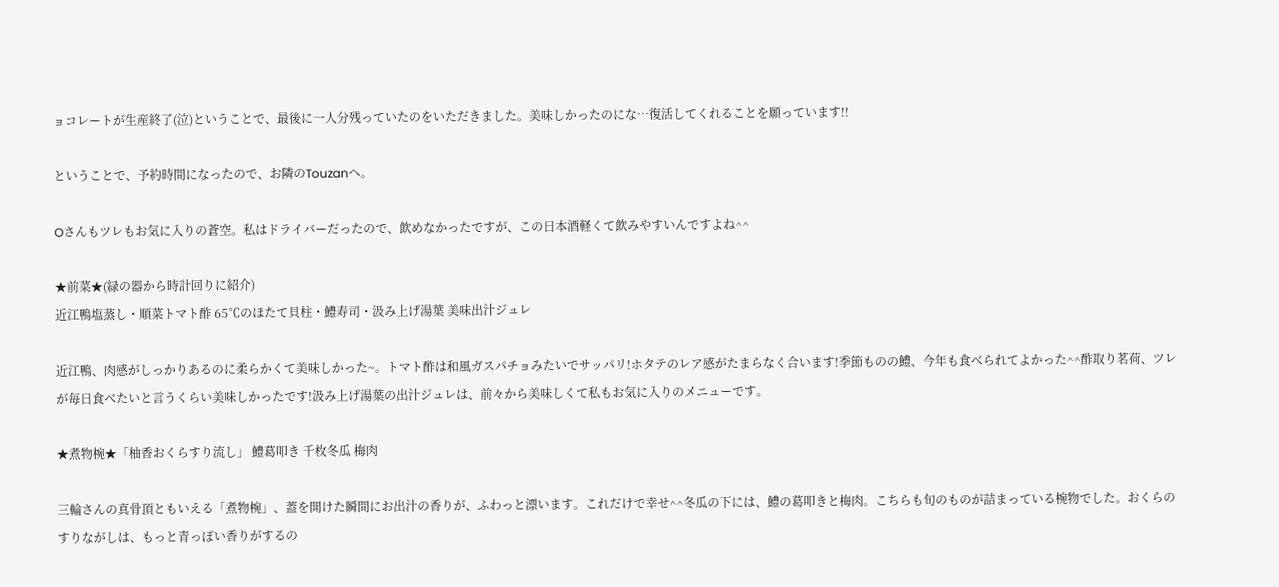ョコレートが生産終了(泣)ということで、最後に一人分残っていたのをいただきました。美味しかったのにな…復活してくれることを願っています!!

ということで、予約時間になったので、お隣のTouzanへ。

Oさんもツレもお気に入りの蒼空。私はドライバーだったので、飲めなかったですが、この日本酒軽くて飲みやすいんですよね^^

★前菜★(緑の器から時計回りに紹介)
近江鴨塩蒸し・順菜トマト酢 65℃のほたて貝柱・鱧寿司・汲み上げ湯葉 美味出汁ジュレ

近江鴨、肉感がしっかりあるのに柔らかくて美味しかった~。トマト酢は和風ガスパチョみたいでサッパリ!ホタテのレア感がたまらなく合います!季節ものの鱧、今年も食べられてよかった^^酢取り茗荷、ツレが毎日食べたいと言うくらい美味しかったです!汲み上げ湯葉の出汁ジュレは、前々から美味しくて私もお気に入りのメニューです。

★煮物椀★「柚香おくらすり流し」 鱧葛叩き 千枚冬瓜 梅肉

三輪さんの真骨頂ともいえる「煮物椀」、蓋を開けた瞬間にお出汁の香りが、ふわっと漂います。これだけで幸せ^^冬瓜の下には、鱧の葛叩きと梅肉。こちらも旬のものが詰まっている椀物でした。おくらのすりながしは、もっと青っぽい香りがするの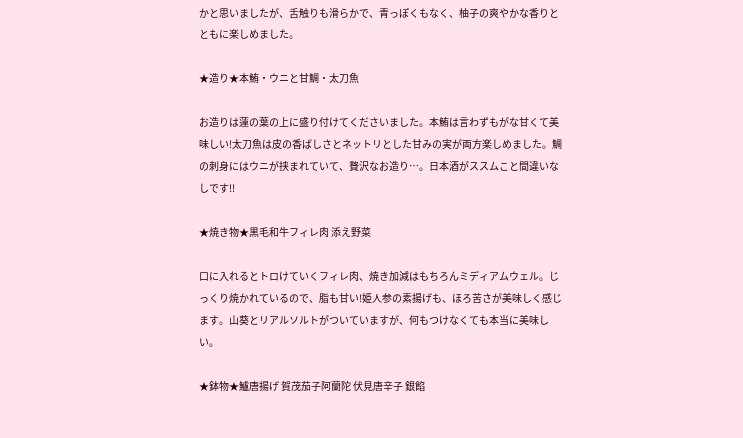かと思いましたが、舌触りも滑らかで、青っぽくもなく、柚子の爽やかな香りとともに楽しめました。

★造り★本鮪・ウニと甘鯛・太刀魚

お造りは蓮の葉の上に盛り付けてくださいました。本鮪は言わずもがな甘くて美味しい!太刀魚は皮の香ばしさとネットリとした甘みの実が両方楽しめました。鯛の刺身にはウニが挟まれていて、贅沢なお造り…。日本酒がススムこと間違いなしです!!

★焼き物★黒毛和牛フィレ肉 添え野菜

口に入れるとトロけていくフィレ肉、焼き加減はもちろんミディアムウェル。じっくり焼かれているので、脂も甘い!姫人参の素揚げも、ほろ苦さが美味しく感じます。山葵とリアルソルトがついていますが、何もつけなくても本当に美味しい。

★鉢物★鱸唐揚げ 賀茂茄子阿蘭陀 伏見唐辛子 銀餡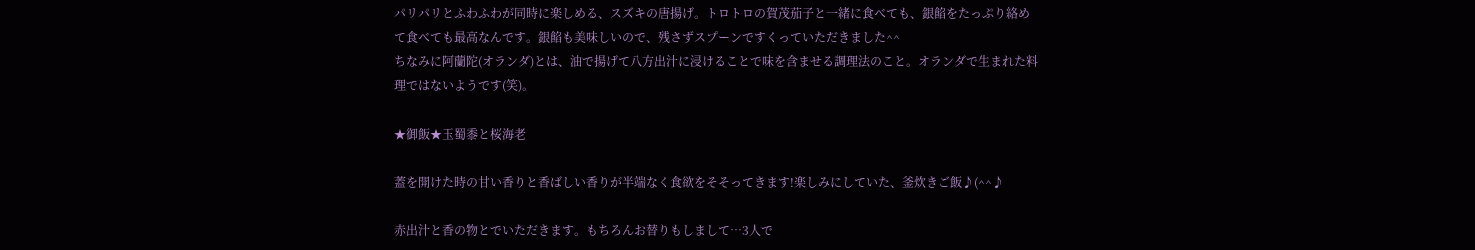パリパリとふわふわが同時に楽しめる、スズキの唐揚げ。トロトロの賀茂茄子と一緒に食べても、銀餡をたっぷり絡めて食べても最高なんです。銀餡も美味しいので、残さずスプーンですくっていただきました^^
ちなみに阿蘭陀(オランダ)とは、油で揚げて八方出汁に浸けることで味を含ませる調理法のこと。オランダで生まれた料理ではないようです(笑)。

★御飯★玉蜀黍と桜海老

蓋を開けた時の甘い香りと香ばしい香りが半端なく食欲をそそってきます!楽しみにしていた、釜炊きご飯♪(^^♪

赤出汁と香の物とでいただきます。もちろんお替りもしまして…3人で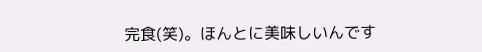完食(笑)。ほんとに美味しいんです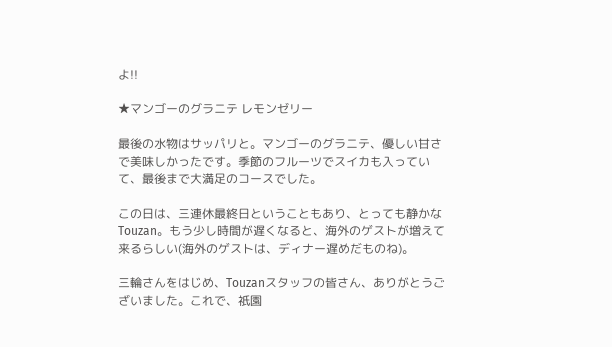よ!!

★マンゴーのグラニテ レモンゼリー

最後の水物はサッパリと。マンゴーのグラニテ、優しい甘さで美味しかったです。季節のフルーツでスイカも入っていて、最後まで大満足のコースでした。

この日は、三連休最終日ということもあり、とっても静かなTouzan。もう少し時間が遅くなると、海外のゲストが増えて来るらしい(海外のゲストは、ディナー遅めだものね)。

三輪さんをはじめ、Touzanスタッフの皆さん、ありがとうございました。これで、祇園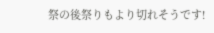祭の後祭りもより切れそうです!